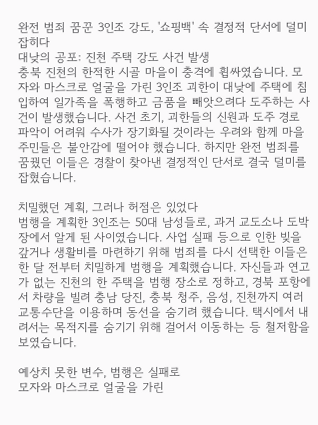완전 범죄 꿈꾼 3인조 강도, '쇼핑백' 속 결정적 단서에 덜미 잡히다
대낮의 공포: 진천 주택 강도 사건 발생
충북 진천의 한적한 시골 마을이 충격에 휩싸였습니다. 모자와 마스크로 얼굴을 가린 3인조 괴한이 대낮에 주택에 침입하여 일가족을 폭행하고 금품을 빼앗으려다 도주하는 사건이 발생했습니다. 사건 초기, 괴한들의 신원과 도주 경로 파악이 어려워 수사가 장기화될 것이라는 우려와 함께 마을 주민들은 불안감에 떨어야 했습니다. 하지만 완전 범죄를 꿈꿨던 이들은 경찰이 찾아낸 결정적인 단서로 결국 덜미를 잡혔습니다.

치밀했던 계획, 그러나 허점은 있었다
범행을 계획한 3인조는 50대 남성들로, 과거 교도소나 도박장에서 알게 된 사이였습니다. 사업 실패 등으로 인한 빚을 갚거나 생활비를 마련하기 위해 범죄를 다시 선택한 이들은 한 달 전부터 치밀하게 범행을 계획했습니다. 자신들과 연고가 없는 진천의 한 주택을 범행 장소로 정하고, 경북 포항에서 차량을 빌려 충남 당진, 충북 청주, 음성, 진천까지 여러 교통수단을 이용하며 동선을 숨기려 했습니다. 택시에서 내려서는 목적지를 숨기기 위해 걸어서 이동하는 등 철저함을 보였습니다.

예상치 못한 변수, 범행은 실패로
모자와 마스크로 얼굴을 가린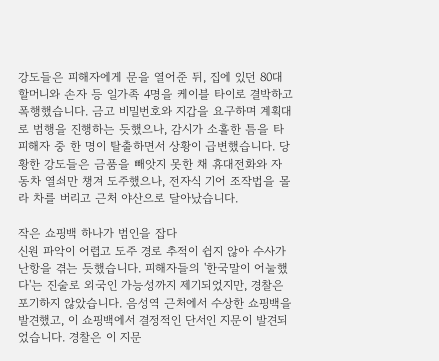강도들은 피해자에게 문을 열어준 뒤, 집에 있던 80대 할머니와 손자 등 일가족 4명을 케이블 타이로 결박하고 폭행했습니다. 금고 비밀번호와 지갑을 요구하며 계획대로 범행을 진행하는 듯했으나, 감시가 소홀한 틈을 타 피해자 중 한 명이 탈출하면서 상황이 급변했습니다. 당황한 강도들은 금품을 빼앗지 못한 채 휴대전화와 자동차 열쇠만 챙겨 도주했으나, 전자식 기어 조작법을 몰라 차를 버리고 근처 야산으로 달아났습니다.

작은 쇼핑백 하나가 범인을 잡다
신원 파악이 어렵고 도주 경로 추적이 쉽지 않아 수사가 난항을 겪는 듯했습니다. 피해자들의 '한국말이 어눌했다'는 진술로 외국인 가능성까지 제기되었지만, 경찰은 포기하지 않았습니다. 음성역 근처에서 수상한 쇼핑백을 발견했고, 이 쇼핑백에서 결정적인 단서인 지문이 발견되었습니다. 경찰은 이 지문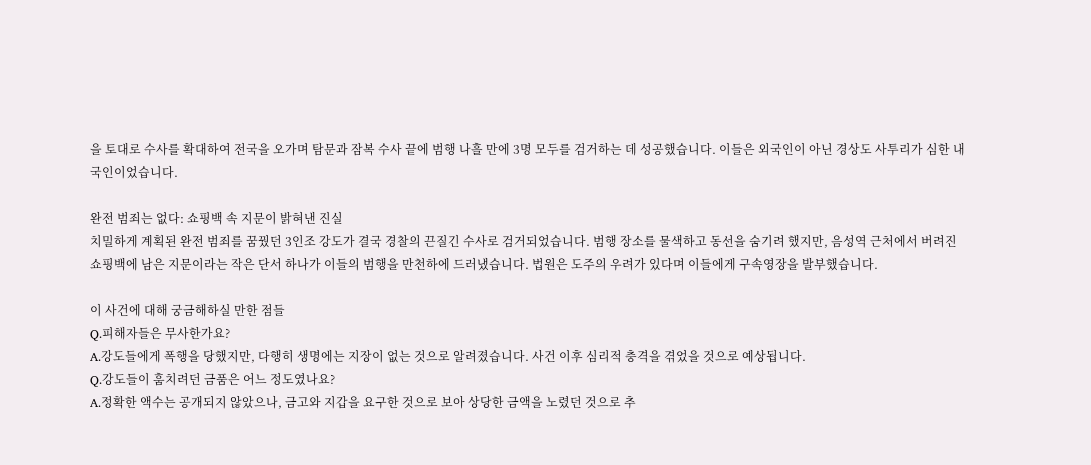을 토대로 수사를 확대하여 전국을 오가며 탐문과 잠복 수사 끝에 범행 나흘 만에 3명 모두를 검거하는 데 성공했습니다. 이들은 외국인이 아닌 경상도 사투리가 심한 내국인이었습니다.

완전 범죄는 없다: 쇼핑백 속 지문이 밝혀낸 진실
치밀하게 계획된 완전 범죄를 꿈꿨던 3인조 강도가 결국 경찰의 끈질긴 수사로 검거되었습니다. 범행 장소를 물색하고 동선을 숨기려 했지만, 음성역 근처에서 버려진 쇼핑백에 남은 지문이라는 작은 단서 하나가 이들의 범행을 만천하에 드러냈습니다. 법원은 도주의 우려가 있다며 이들에게 구속영장을 발부했습니다.

이 사건에 대해 궁금해하실 만한 점들
Q.피해자들은 무사한가요?
A.강도들에게 폭행을 당했지만, 다행히 생명에는 지장이 없는 것으로 알려졌습니다. 사건 이후 심리적 충격을 겪었을 것으로 예상됩니다.
Q.강도들이 훔치려던 금품은 어느 정도였나요?
A.정확한 액수는 공개되지 않았으나, 금고와 지갑을 요구한 것으로 보아 상당한 금액을 노렸던 것으로 추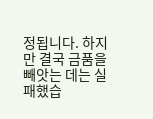정됩니다. 하지만 결국 금품을 빼앗는 데는 실패했습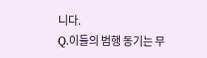니다.
Q.이들의 범행 동기는 무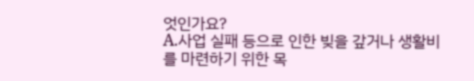엇인가요?
A.사업 실패 등으로 인한 빚을 갚거나 생활비를 마련하기 위한 목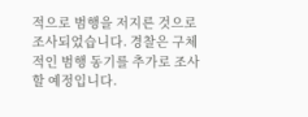적으로 범행을 저지른 것으로 조사되었습니다. 경찰은 구체적인 범행 동기를 추가로 조사할 예정입니다.